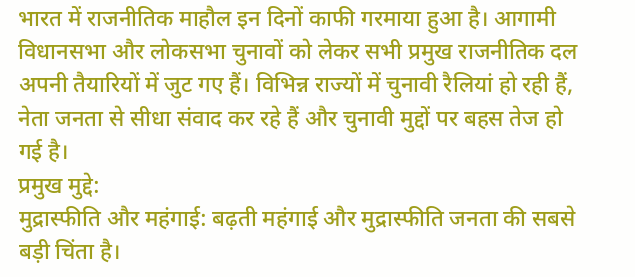भारत में राजनीतिक माहौल इन दिनों काफी गरमाया हुआ है। आगामी विधानसभा और लोकसभा चुनावों को लेकर सभी प्रमुख राजनीतिक दल अपनी तैयारियों में जुट गए हैं। विभिन्न राज्यों में चुनावी रैलियां हो रही हैं, नेता जनता से सीधा संवाद कर रहे हैं और चुनावी मुद्दों पर बहस तेज हो गई है।
प्रमुख मुद्दे:
मुद्रास्फीति और महंगाई: बढ़ती महंगाई और मुद्रास्फीति जनता की सबसे बड़ी चिंता है।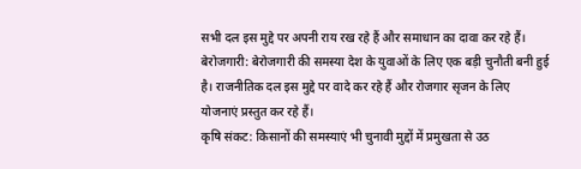सभी दल इस मुद्दे पर अपनी राय रख रहे हैं और समाधान का दावा कर रहे हैं।
बेरोजगारी: बेरोजगारी की समस्या देश के युवाओं के लिए एक बड़ी चुनौती बनी हुई है। राजनीतिक दल इस मुद्दे पर वादे कर रहे हैं और रोजगार सृजन के लिए योजनाएं प्रस्तुत कर रहे हैं।
कृषि संकट: किसानों की समस्याएं भी चुनावी मुद्दों में प्रमुखता से उठ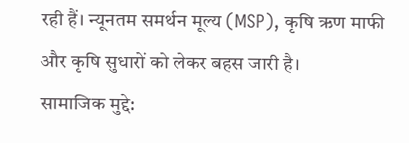रही हैं। न्यूनतम समर्थन मूल्य (MSP), कृषि ऋण माफी और कृषि सुधारों को लेकर बहस जारी है।
सामाजिक मुद्दे: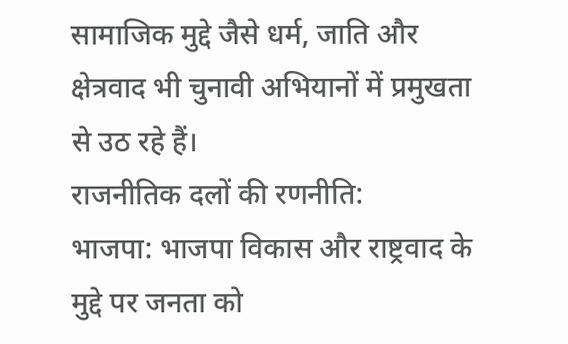सामाजिक मुद्दे जैसे धर्म, जाति और क्षेत्रवाद भी चुनावी अभियानों में प्रमुखता से उठ रहे हैं।
राजनीतिक दलों की रणनीति:
भाजपा: भाजपा विकास और राष्ट्रवाद के मुद्दे पर जनता को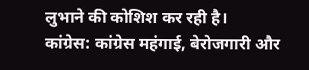लुभाने की कोशिश कर रही है।
कांग्रेस: कांग्रेस महंगाई, बेरोजगारी और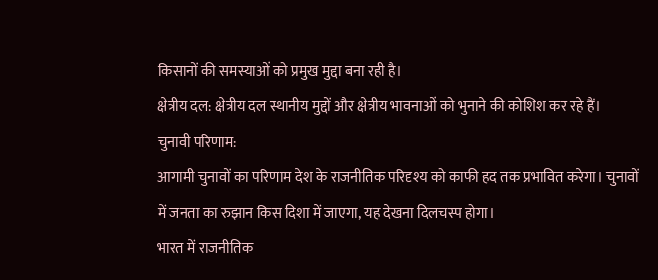किसानों की समस्याओं को प्रमुख मुद्दा बना रही है।
क्षेत्रीय दल: क्षेत्रीय दल स्थानीय मुद्दों और क्षेत्रीय भावनाओं को भुनाने की कोशिश कर रहे हैं।
चुनावी परिणाम:
आगामी चुनावों का परिणाम देश के राजनीतिक परिदृश्य को काफी हद तक प्रभावित करेगा। चुनावों में जनता का रुझान किस दिशा में जाएगा, यह देखना दिलचस्प होगा।
भारत में राजनीतिक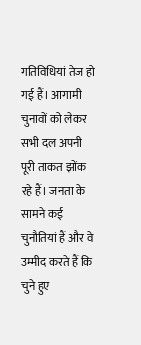गतिविधियां तेज हो गई हैं। आगामी चुनावों को लेकर सभी दल अपनी पूरी ताकत झोंक रहे हैं। जनता के सामने कई चुनौतियां हैं और वे उम्मीद करते हैं कि चुने हुए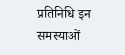प्रतिनिधि इन समस्याओं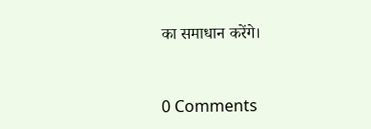का समाधान करेंगे।


0 Comments